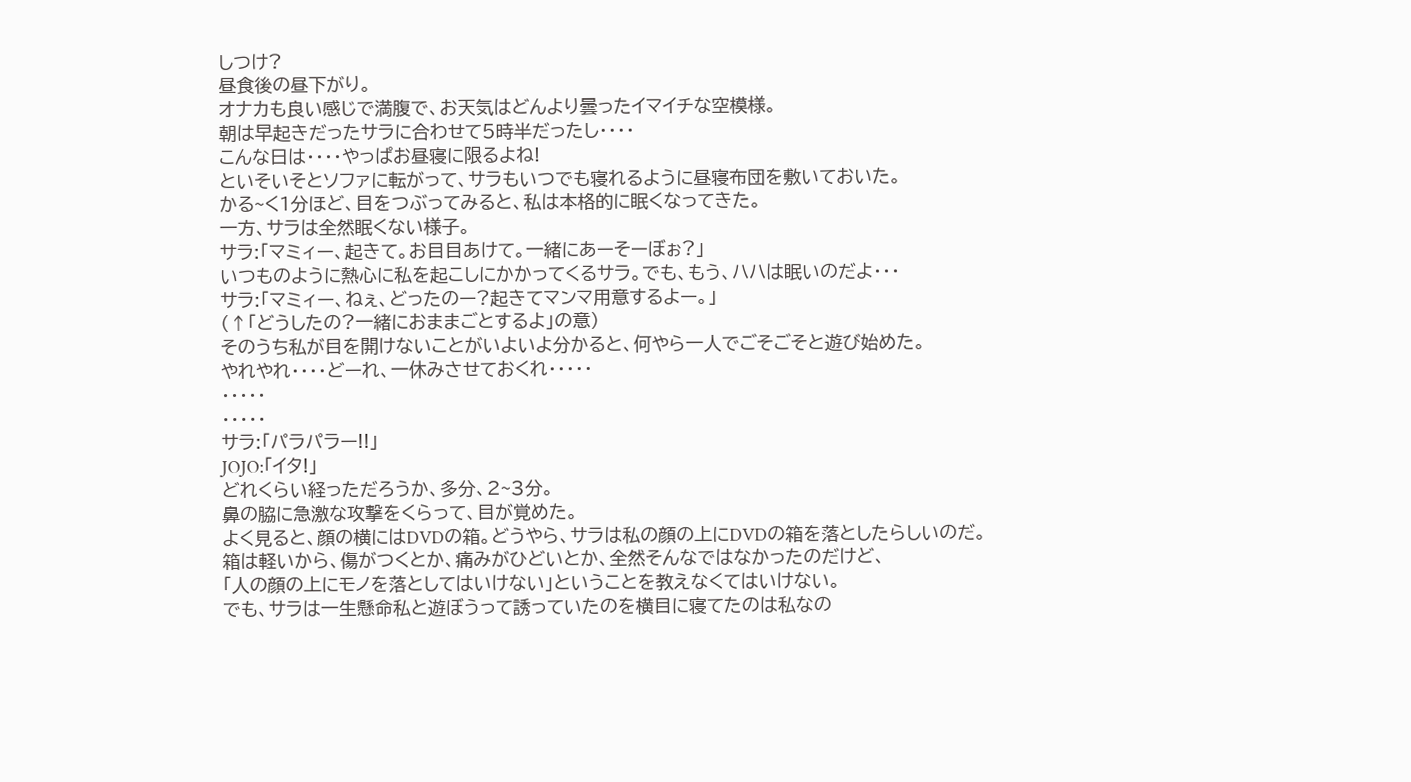しつけ?
昼食後の昼下がり。
オナカも良い感じで満腹で、お天気はどんより曇ったイマイチな空模様。
朝は早起きだったサラに合わせて5時半だったし・・・・
こんな日は・・・・やっぱお昼寝に限るよね!
といそいそとソファに転がって、サラもいつでも寝れるように昼寝布団を敷いておいた。
かる~く1分ほど、目をつぶってみると、私は本格的に眠くなってきた。
一方、サラは全然眠くない様子。
サラ:「マミィー、起きて。お目目あけて。一緒にあーそーぼぉ?」
いつものように熱心に私を起こしにかかってくるサラ。でも、もう、ハハは眠いのだよ・・・
サラ:「マミィー、ねぇ、どったのー?起きてマンマ用意するよー。」
(↑「どうしたの?一緒におままごとするよ」の意)
そのうち私が目を開けないことがいよいよ分かると、何やら一人でごそごそと遊び始めた。
やれやれ・・・・どーれ、一休みさせておくれ・・・・・
・・・・・
・・・・・
サラ:「パラパラー!!」
JOJO:「イタ!」
どれくらい経っただろうか、多分、2~3分。
鼻の脇に急激な攻撃をくらって、目が覚めた。
よく見ると、顔の横にはDVDの箱。どうやら、サラは私の顔の上にDVDの箱を落としたらしいのだ。
箱は軽いから、傷がつくとか、痛みがひどいとか、全然そんなではなかったのだけど、
「人の顔の上にモノを落としてはいけない」ということを教えなくてはいけない。
でも、サラは一生懸命私と遊ぼうって誘っていたのを横目に寝てたのは私なの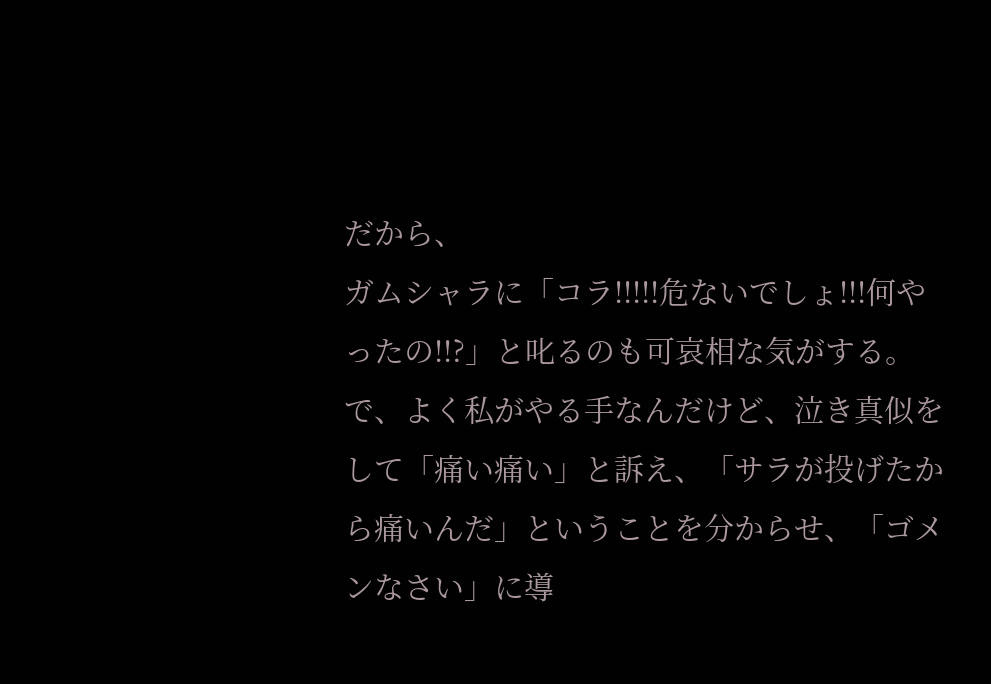だから、
ガムシャラに「コラ!!!!!危ないでしょ!!!何やったの!!?」と叱るのも可哀相な気がする。
で、よく私がやる手なんだけど、泣き真似をして「痛い痛い」と訴え、「サラが投げたから痛いんだ」ということを分からせ、「ゴメンなさい」に導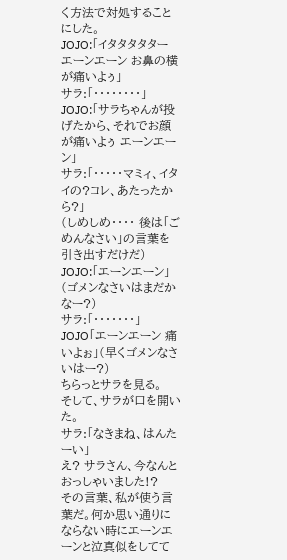く方法で対処することにした。
JOJO:「イタタタタター エーンエーン お鼻の横が痛いよぅ」
サラ:「・・・・・・・・」
JOJO:「サラちゃんが投げたから、それでお顔が痛いよぅ エーンエーン」
サラ:「・・・・・マミィ、イタイの?コレ、あたったから?」
(しめしめ・・・・ 後は「ごめんなさい」の言葉を引き出すだけだ)
JOJO:「エーンエーン」(ゴメンなさいはまだかなー?)
サラ:「・・・・・・・」
JOJO「エーンエーン 痛いよぉ」(早くゴメンなさいはー?)
ちらっとサラを見る。
そして、サラが口を開いた。
サラ:「なきまね、はんたーい」
え? サラさん、今なんとおっしゃいました!?
その言葉、私が使う言葉だ。何か思い通りにならない時にエーンエーンと泣真似をしてて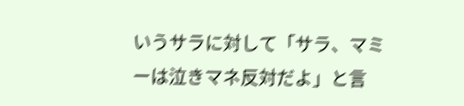いうサラに対して「サラ、マミーは泣きマネ反対だよ」と言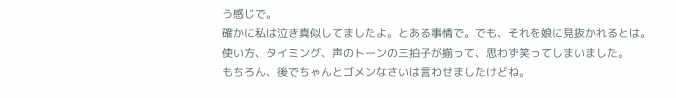う感じで。
確かに私は泣き真似してましたよ。とある事情で。でも、それを娘に見抜かれるとは。
使い方、タイミング、声のトーンの三拍子が揃って、思わず笑ってしまいました。
もちろん、後でちゃんとゴメンなさいは言わせましたけどね。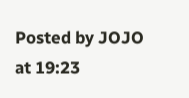Posted by JOJO at 19:23